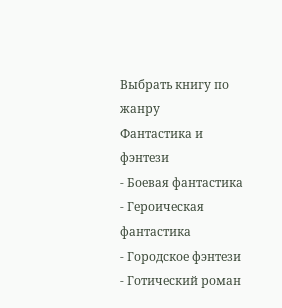Выбрать книгу по жанру
Фантастика и фэнтези
- Боевая фантастика
- Героическая фантастика
- Городское фэнтези
- Готический роман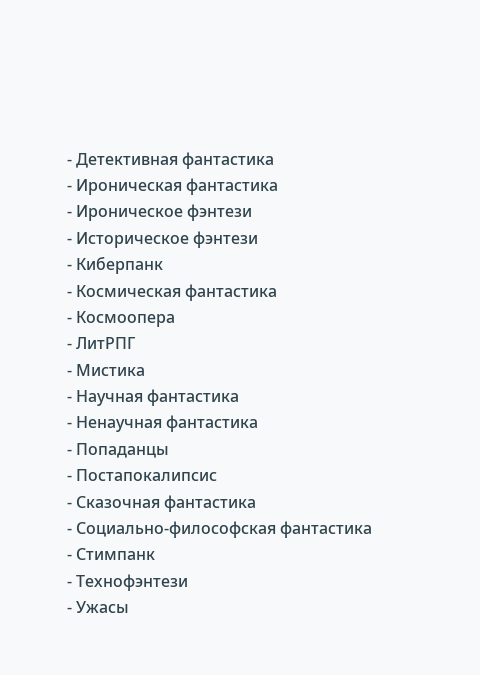- Детективная фантастика
- Ироническая фантастика
- Ироническое фэнтези
- Историческое фэнтези
- Киберпанк
- Космическая фантастика
- Космоопера
- ЛитРПГ
- Мистика
- Научная фантастика
- Ненаучная фантастика
- Попаданцы
- Постапокалипсис
- Сказочная фантастика
- Социально-философская фантастика
- Стимпанк
- Технофэнтези
- Ужасы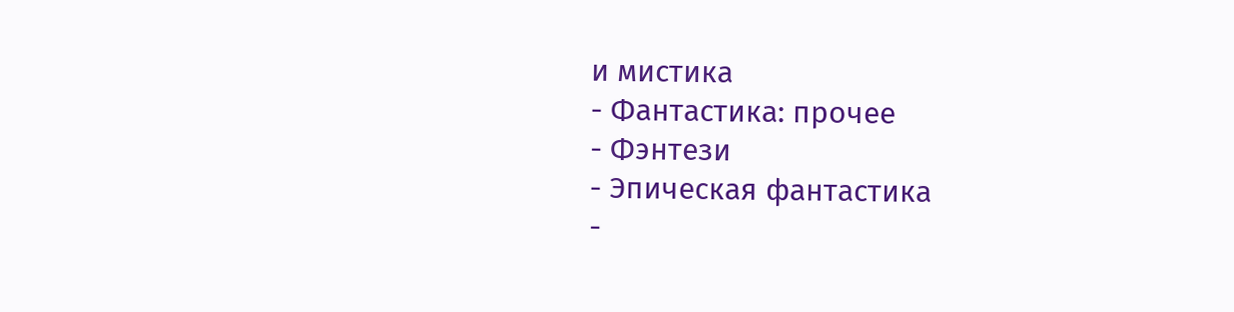и мистика
- Фантастика: прочее
- Фэнтези
- Эпическая фантастика
-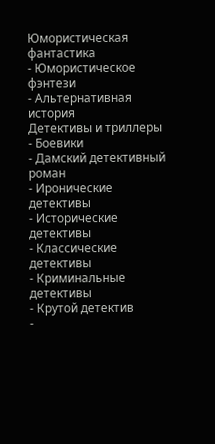Юмористическая фантастика
- Юмористическое фэнтези
- Альтернативная история
Детективы и триллеры
- Боевики
- Дамский детективный роман
- Иронические детективы
- Исторические детективы
- Классические детективы
- Криминальные детективы
- Крутой детектив
-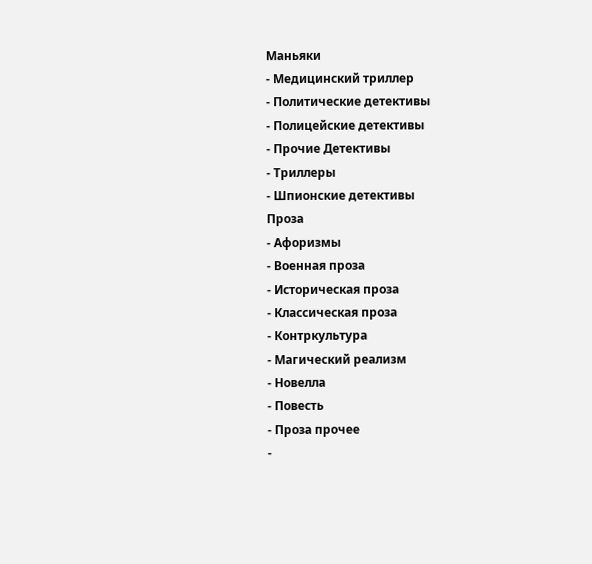Маньяки
- Медицинский триллер
- Политические детективы
- Полицейские детективы
- Прочие Детективы
- Триллеры
- Шпионские детективы
Проза
- Афоризмы
- Военная проза
- Историческая проза
- Классическая проза
- Контркультура
- Магический реализм
- Новелла
- Повесть
- Проза прочее
-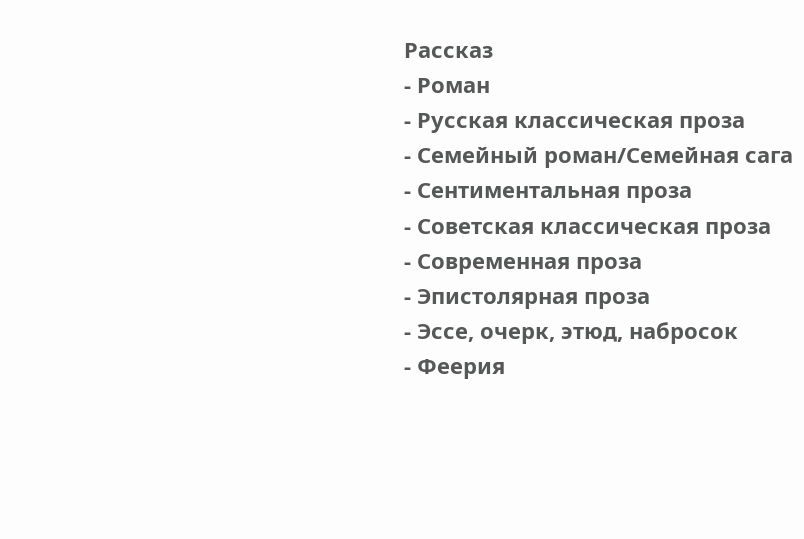Рассказ
- Роман
- Русская классическая проза
- Семейный роман/Семейная сага
- Сентиментальная проза
- Советская классическая проза
- Современная проза
- Эпистолярная проза
- Эссе, очерк, этюд, набросок
- Феерия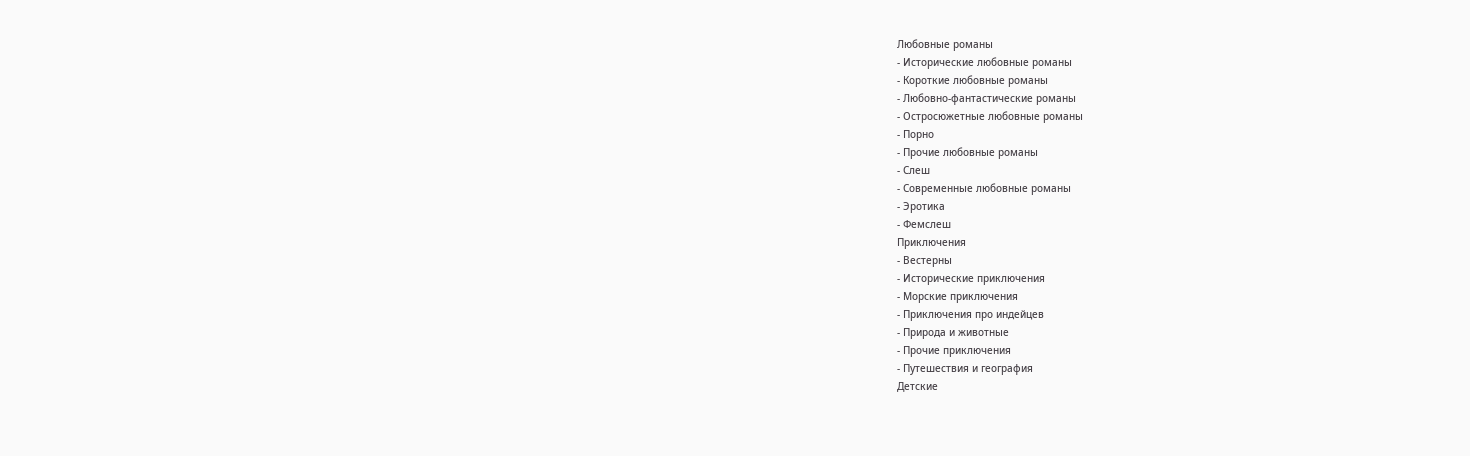Любовные романы
- Исторические любовные романы
- Короткие любовные романы
- Любовно-фантастические романы
- Остросюжетные любовные романы
- Порно
- Прочие любовные романы
- Слеш
- Современные любовные романы
- Эротика
- Фемслеш
Приключения
- Вестерны
- Исторические приключения
- Морские приключения
- Приключения про индейцев
- Природа и животные
- Прочие приключения
- Путешествия и география
Детские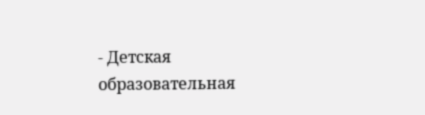- Детская образовательная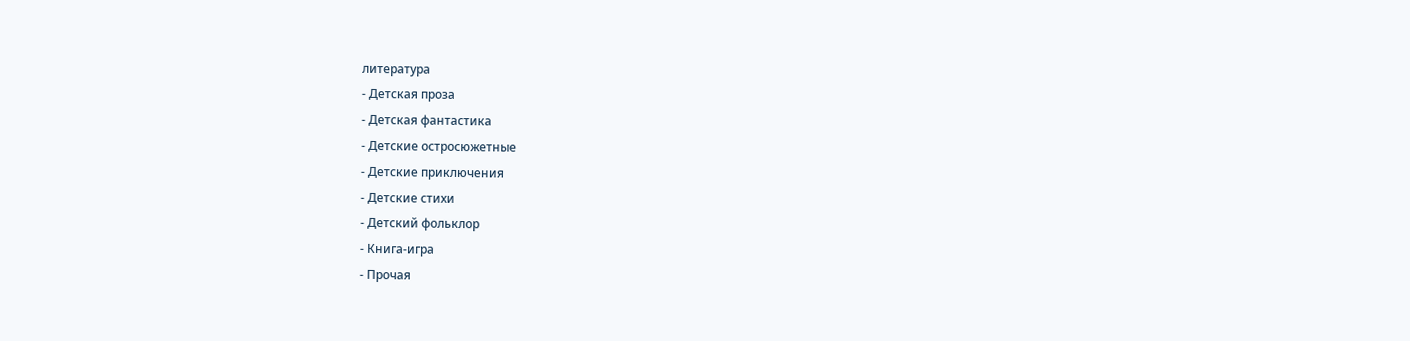литература
- Детская проза
- Детская фантастика
- Детские остросюжетные
- Детские приключения
- Детские стихи
- Детский фольклор
- Книга-игра
- Прочая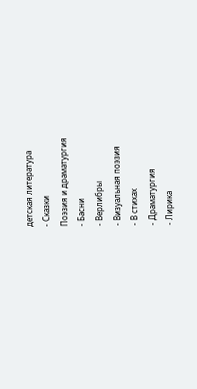детская литература
- Сказки
Поэзия и драматургия
- Басни
- Верлибры
- Визуальная поэзия
- В стихах
- Драматургия
- Лирика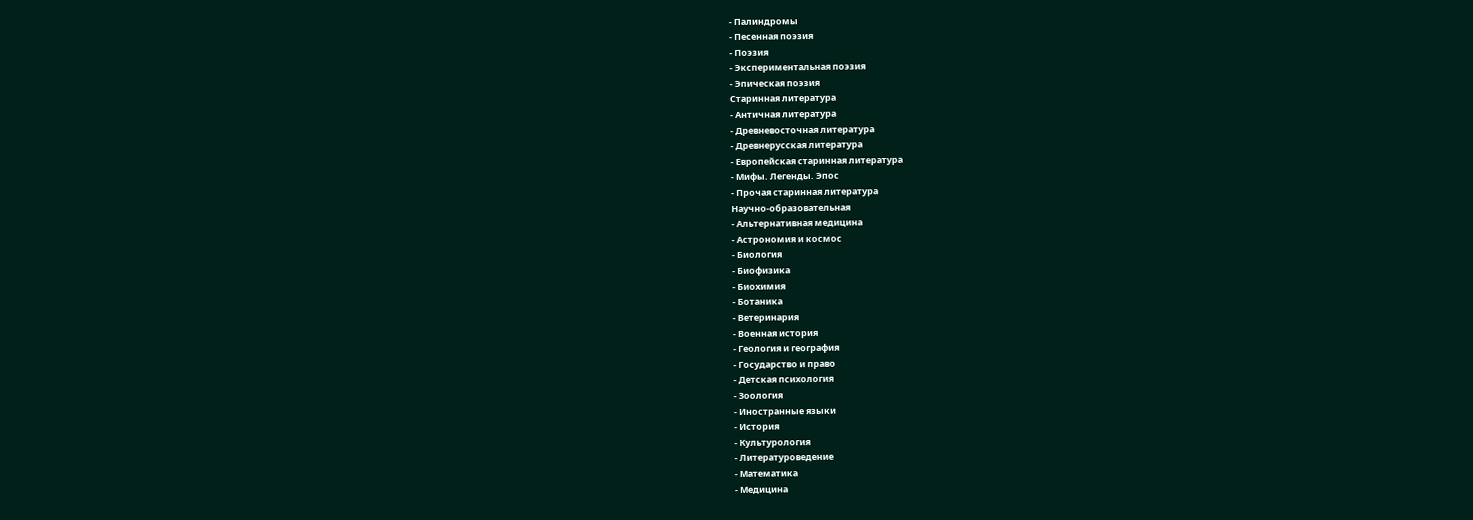- Палиндромы
- Песенная поэзия
- Поэзия
- Экспериментальная поэзия
- Эпическая поэзия
Старинная литература
- Античная литература
- Древневосточная литература
- Древнерусская литература
- Европейская старинная литература
- Мифы. Легенды. Эпос
- Прочая старинная литература
Научно-образовательная
- Альтернативная медицина
- Астрономия и космос
- Биология
- Биофизика
- Биохимия
- Ботаника
- Ветеринария
- Военная история
- Геология и география
- Государство и право
- Детская психология
- Зоология
- Иностранные языки
- История
- Культурология
- Литературоведение
- Математика
- Медицина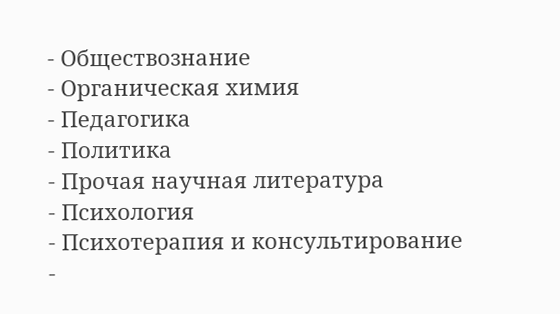- Обществознание
- Органическая химия
- Педагогика
- Политика
- Прочая научная литература
- Психология
- Психотерапия и консультирование
-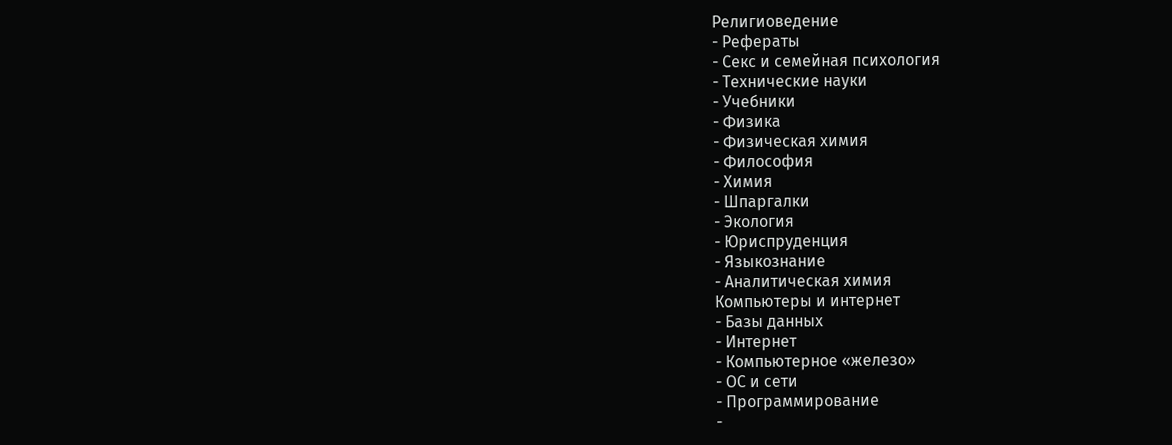Религиоведение
- Рефераты
- Секс и семейная психология
- Технические науки
- Учебники
- Физика
- Физическая химия
- Философия
- Химия
- Шпаргалки
- Экология
- Юриспруденция
- Языкознание
- Аналитическая химия
Компьютеры и интернет
- Базы данных
- Интернет
- Компьютерное «железо»
- ОС и сети
- Программирование
-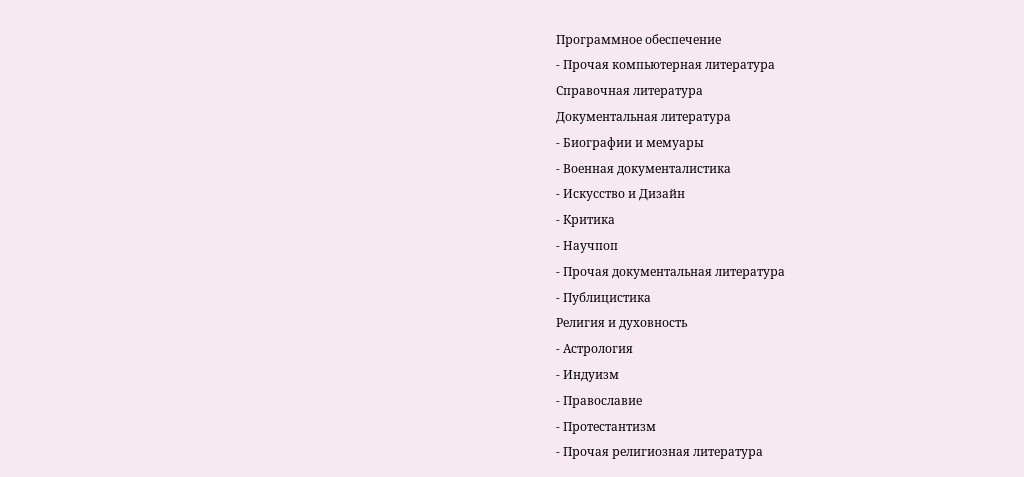Программное обеспечение
- Прочая компьютерная литература
Справочная литература
Документальная литература
- Биографии и мемуары
- Военная документалистика
- Искусство и Дизайн
- Критика
- Научпоп
- Прочая документальная литература
- Публицистика
Религия и духовность
- Астрология
- Индуизм
- Православие
- Протестантизм
- Прочая религиозная литература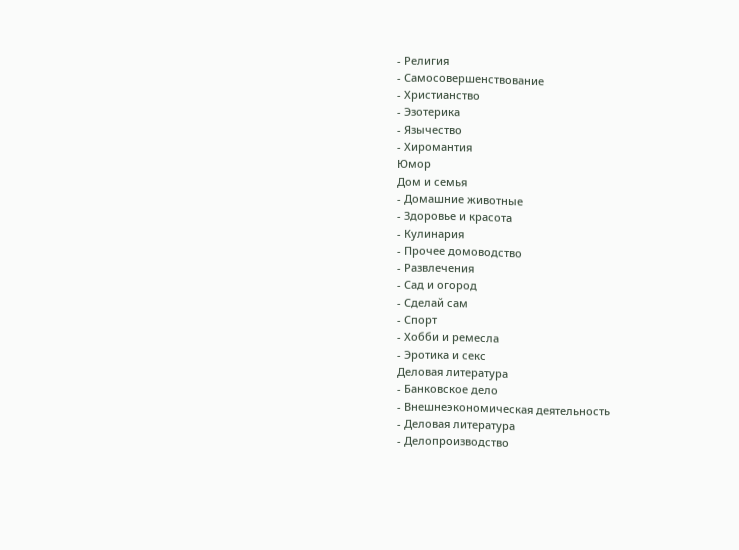- Религия
- Самосовершенствование
- Христианство
- Эзотерика
- Язычество
- Хиромантия
Юмор
Дом и семья
- Домашние животные
- Здоровье и красота
- Кулинария
- Прочее домоводство
- Развлечения
- Сад и огород
- Сделай сам
- Спорт
- Хобби и ремесла
- Эротика и секс
Деловая литература
- Банковское дело
- Внешнеэкономическая деятельность
- Деловая литература
- Делопроизводство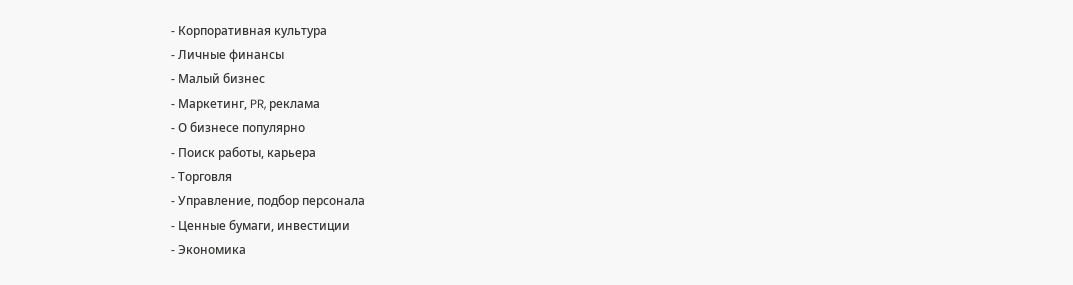- Корпоративная культура
- Личные финансы
- Малый бизнес
- Маркетинг, PR, реклама
- О бизнесе популярно
- Поиск работы, карьера
- Торговля
- Управление, подбор персонала
- Ценные бумаги, инвестиции
- Экономика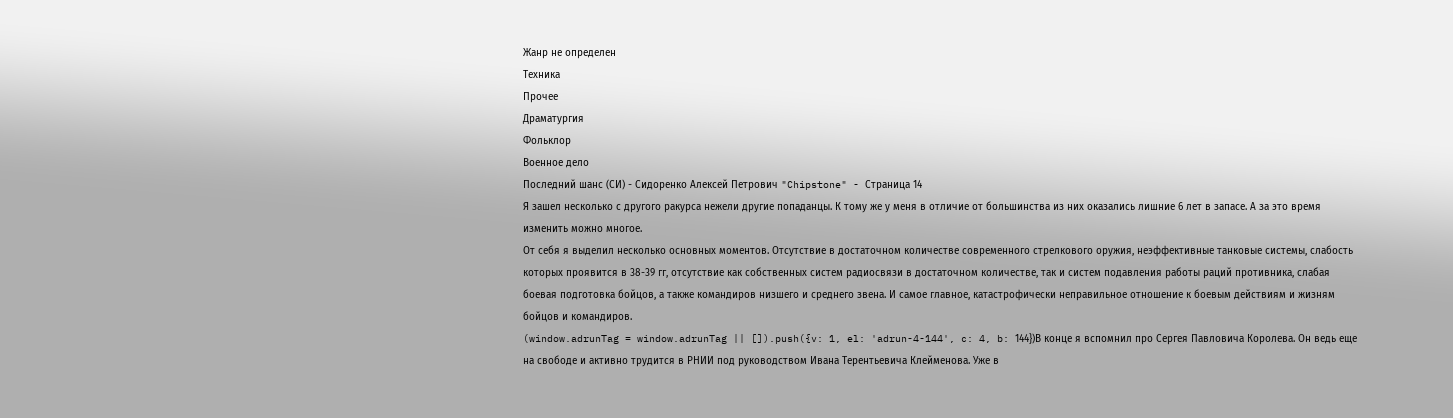Жанр не определен
Техника
Прочее
Драматургия
Фольклор
Военное дело
Последний шанс (СИ) - Сидоренко Алексей Петрович "Chipstone" - Страница 14
Я зашел несколько с другого ракурса нежели другие попаданцы. К тому же у меня в отличие от большинства из них оказались лишние 6 лет в запасе. А за это время изменить можно многое.
От себя я выделил несколько основных моментов. Отсутствие в достаточном количестве современного стрелкового оружия, неэффективные танковые системы, слабость которых проявится в 38-39 гг, отсутствие как собственных систем радиосвязи в достаточном количестве, так и систем подавления работы раций противника, слабая боевая подготовка бойцов, а также командиров низшего и среднего звена. И самое главное, катастрофически неправильное отношение к боевым действиям и жизням бойцов и командиров.
(window.adrunTag = window.adrunTag || []).push({v: 1, el: 'adrun-4-144', c: 4, b: 144})В конце я вспомнил про Сергея Павловича Королева. Он ведь еще на свободе и активно трудится в РНИИ под руководством Ивана Терентьевича Клейменова. Уже в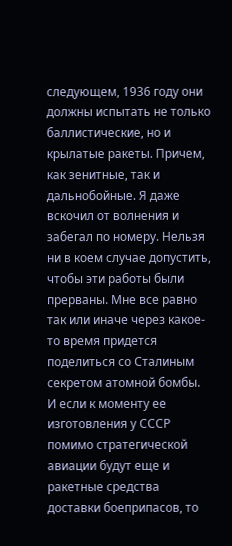следующем, 1936 году они должны испытать не только баллистические, но и крылатые ракеты. Причем, как зенитные, так и дальнобойные. Я даже вскочил от волнения и забегал по номеру. Нельзя ни в коем случае допустить, чтобы эти работы были прерваны. Мне все равно так или иначе через какое-то время придется поделиться со Сталиным секретом атомной бомбы. И если к моменту ее изготовления у СССР помимо стратегической авиации будут еще и ракетные средства доставки боеприпасов, то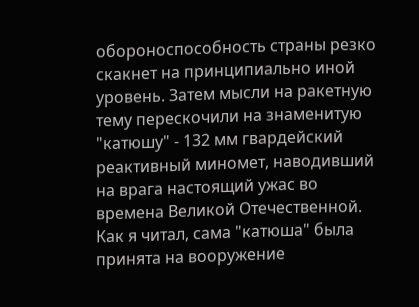обороноспособность страны резко скакнет на принципиально иной уровень. Затем мысли на ракетную тему перескочили на знаменитую "катюшу" - 132 мм гвардейский реактивный миномет, наводивший на врага настоящий ужас во времена Великой Отечественной. Как я читал, сама "катюша" была принята на вооружение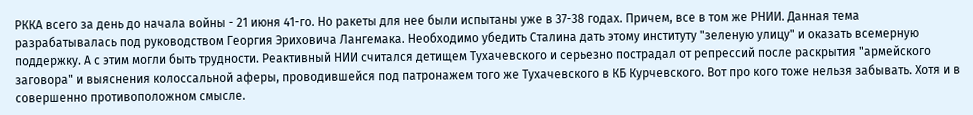РККА всего за день до начала войны - 21 июня 41-го. Но ракеты для нее были испытаны уже в 37-38 годах. Причем, все в том же РНИИ. Данная тема разрабатывалась под руководством Георгия Эриховича Лангемака. Необходимо убедить Сталина дать этому институту "зеленую улицу" и оказать всемерную поддержку. А с этим могли быть трудности. Реактивный НИИ считался детищем Тухачевского и серьезно пострадал от репрессий после раскрытия "армейского заговора" и выяснения колоссальной аферы, проводившейся под патронажем того же Тухачевского в КБ Курчевского. Вот про кого тоже нельзя забывать. Хотя и в совершенно противоположном смысле.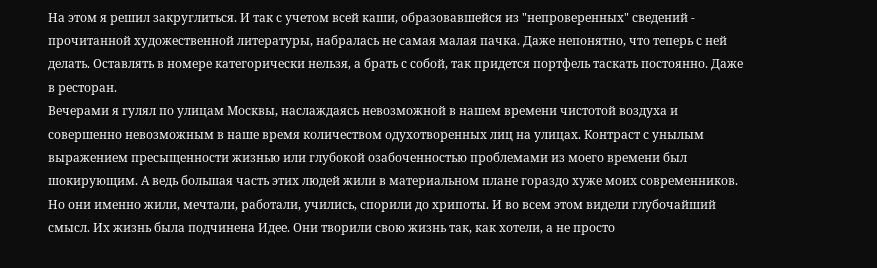На этом я решил закруглиться. И так с учетом всей каши, образовавшейся из "непроверенных" сведений - прочитанной художественной литературы, набралась не самая малая пачка. Даже непонятно, что теперь с ней делать. Оставлять в номере категорически нельзя, а брать с собой, так придется портфель таскать постоянно. Даже в ресторан.
Вечерами я гулял по улицам Москвы, наслаждаясь невозможной в нашем времени чистотой воздуха и совершенно невозможным в наше время количеством одухотворенных лиц на улицах. Контраст с унылым выражением пресыщенности жизнью или глубокой озабоченностью проблемами из моего времени был шокирующим. А ведь большая часть этих людей жили в материальном плане гораздо хуже моих современников. Но они именно жили, мечтали, работали, учились, спорили до хрипоты. И во всем этом видели глубочайший смысл. Их жизнь была подчинена Идее. Они творили свою жизнь так, как хотели, а не просто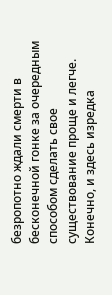безропотно ждали смерти в бесконечной гонке за очередным способом сделать свое существование проще и легче. Конечно, и здесь изредка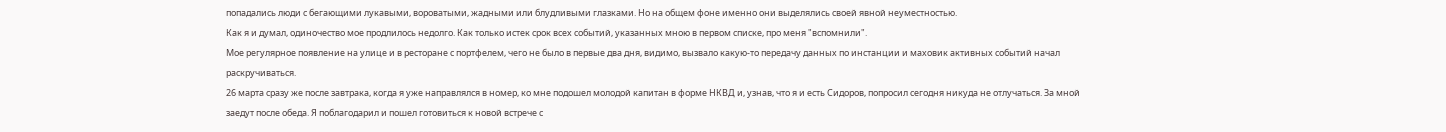попадались люди с бегающими лукавыми, вороватыми, жадными или блудливыми глазками. Но на общем фоне именно они выделялись своей явной неуместностью.
Как я и думал, одиночество мое продлилось недолго. Как только истек срок всех событий, указанных мною в первом списке, про меня "вспомнили".
Мое регулярное появление на улице и в ресторане с портфелем, чего не было в первые два дня, видимо, вызвало какую-то передачу данных по инстанции и маховик активных событий начал раскручиваться.
26 марта сразу же после завтрака, когда я уже направлялся в номер, ко мне подошел молодой капитан в форме НКВД и, узнав, что я и есть Сидоров, попросил сегодня никуда не отлучаться. За мной заедут после обеда. Я поблагодарил и пошел готовиться к новой встрече с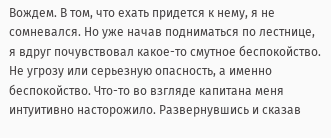Вождем. В том, что ехать придется к нему, я не сомневался. Но уже начав подниматься по лестнице, я вдруг почувствовал какое-то смутное беспокойство. Не угрозу или серьезную опасность, а именно беспокойство. Что-то во взгляде капитана меня интуитивно насторожило. Развернувшись и сказав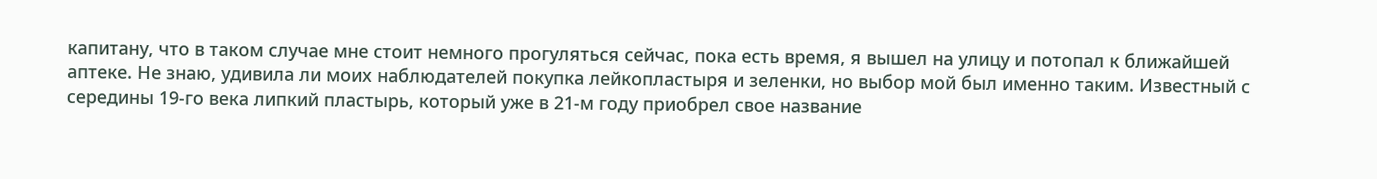капитану, что в таком случае мне стоит немного прогуляться сейчас, пока есть время, я вышел на улицу и потопал к ближайшей аптеке. Не знаю, удивила ли моих наблюдателей покупка лейкопластыря и зеленки, но выбор мой был именно таким. Известный с середины 19-го века липкий пластырь, который уже в 21-м году приобрел свое название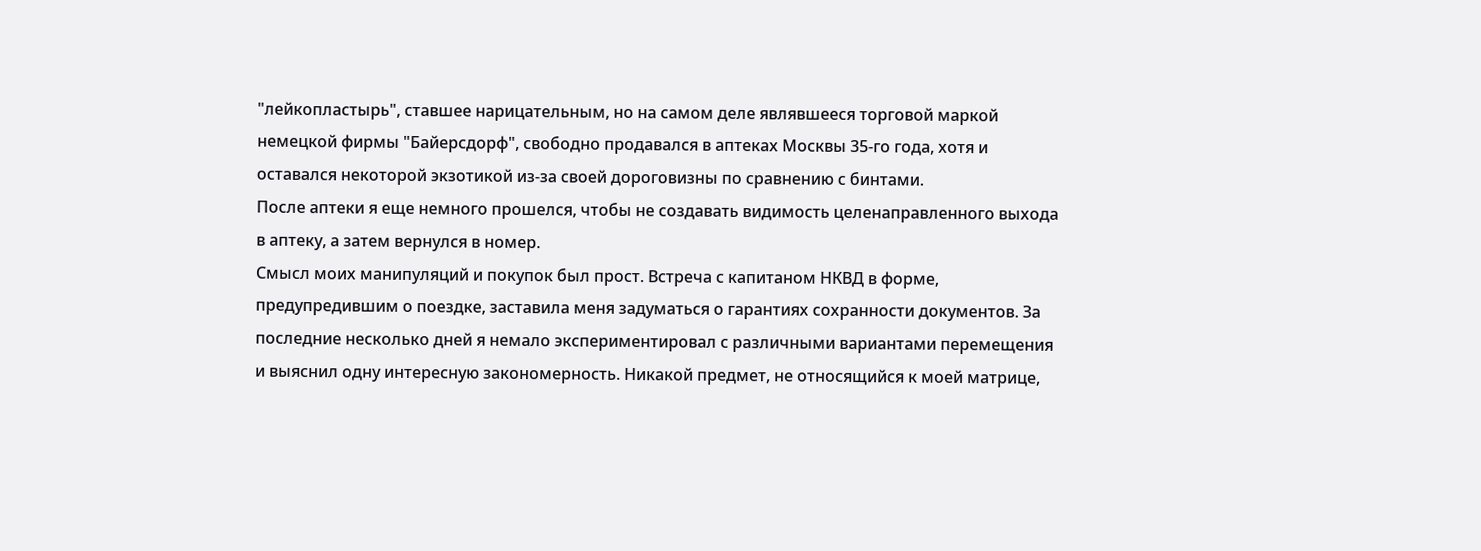"лейкопластырь", ставшее нарицательным, но на самом деле являвшееся торговой маркой немецкой фирмы "Байерсдорф", свободно продавался в аптеках Москвы 35-го года, хотя и оставался некоторой экзотикой из-за своей дороговизны по сравнению с бинтами.
После аптеки я еще немного прошелся, чтобы не создавать видимость целенаправленного выхода в аптеку, а затем вернулся в номер.
Смысл моих манипуляций и покупок был прост. Встреча с капитаном НКВД в форме, предупредившим о поездке, заставила меня задуматься о гарантиях сохранности документов. За последние несколько дней я немало экспериментировал с различными вариантами перемещения и выяснил одну интересную закономерность. Никакой предмет, не относящийся к моей матрице,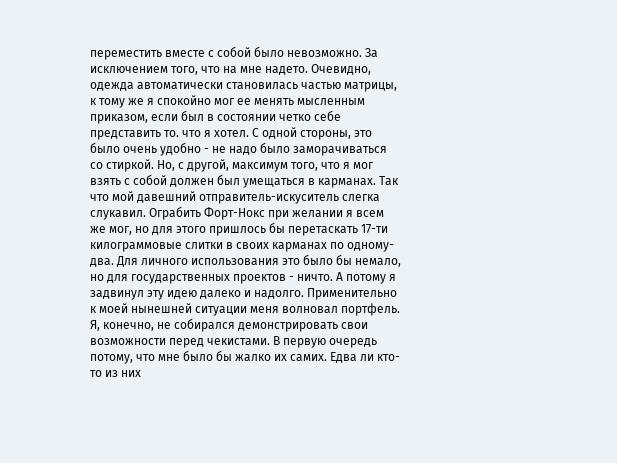переместить вместе с собой было невозможно. За исключением того, что на мне надето. Очевидно, одежда автоматически становилась частью матрицы, к тому же я спокойно мог ее менять мысленным приказом, если был в состоянии четко себе представить то. что я хотел. С одной стороны, это было очень удобно - не надо было заморачиваться со стиркой. Но, с другой, максимум того, что я мог взять с собой должен был умещаться в карманах. Так что мой давешний отправитель-искуситель слегка слукавил. Ограбить Форт-Нокс при желании я всем же мог, но для этого пришлось бы перетаскать 17-ти килограммовые слитки в своих карманах по одному-два. Для личного использования это было бы немало, но для государственных проектов - ничто. А потому я задвинул эту идею далеко и надолго. Применительно к моей нынешней ситуации меня волновал портфель. Я, конечно, не собирался демонстрировать свои возможности перед чекистами. В первую очередь потому, что мне было бы жалко их самих. Едва ли кто-то из них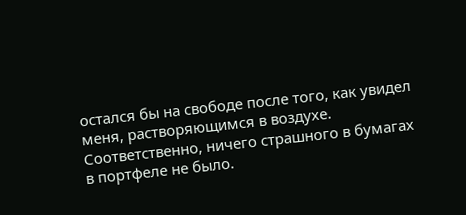остался бы на свободе после того, как увидел меня, растворяющимся в воздухе. Соответственно, ничего страшного в бумагах в портфеле не было.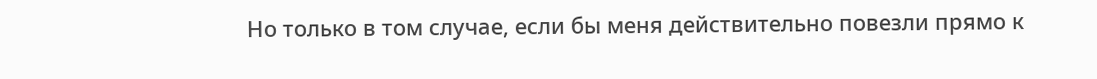Но только в том случае, если бы меня действительно повезли прямо к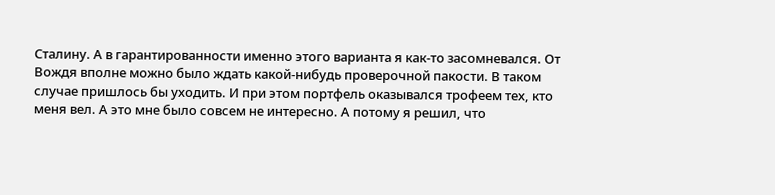Сталину. А в гарантированности именно этого варианта я как-то засомневался. От Вождя вполне можно было ждать какой-нибудь проверочной пакости. В таком случае пришлось бы уходить. И при этом портфель оказывался трофеем тех, кто меня вел. А это мне было совсем не интересно. А потому я решил, что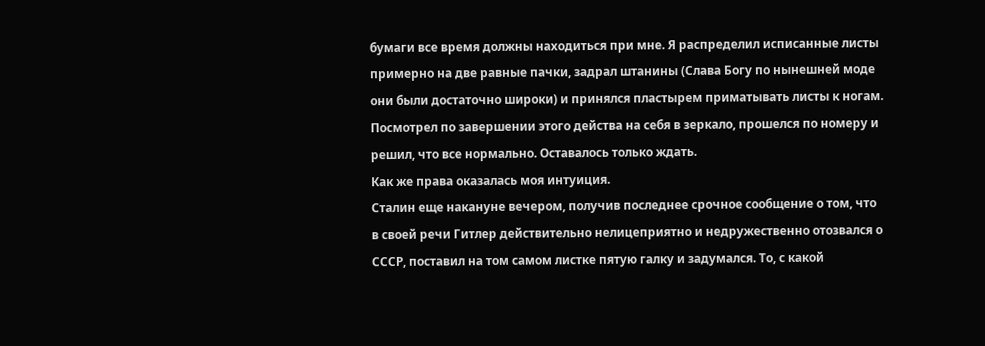бумаги все время должны находиться при мне. Я распределил исписанные листы примерно на две равные пачки, задрал штанины (Слава Богу по нынешней моде они были достаточно широки) и принялся пластырем приматывать листы к ногам. Посмотрел по завершении этого действа на себя в зеркало, прошелся по номеру и решил, что все нормально. Оставалось только ждать.
Как же права оказалась моя интуиция.
Сталин еще накануне вечером, получив последнее срочное сообщение о том, что в своей речи Гитлер действительно нелицеприятно и недружественно отозвался о СССР, поставил на том самом листке пятую галку и задумался. То, с какой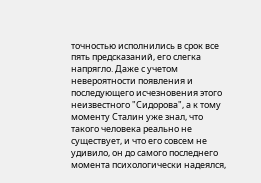точностью исполнились в срок все пять предсказаний, его слегка напрягло. Даже с учетом невероятности появления и последующего исчезновения этого неизвестного "Сидорова", а к тому моменту Сталин уже знал, что такого человека реально не существует, и что его совсем не удивило, он до самого последнего момента психологически надеялся,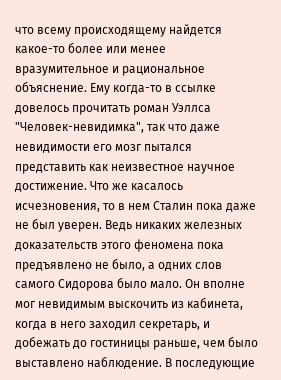что всему происходящему найдется какое-то более или менее вразумительное и рациональное объяснение. Ему когда-то в ссылке довелось прочитать роман Уэллса "Человек-невидимка", так что даже невидимости его мозг пытался представить как неизвестное научное достижение. Что же касалось исчезновения, то в нем Сталин пока даже не был уверен. Ведь никаких железных доказательств этого феномена пока предъявлено не было, а одних слов самого Сидорова было мало. Он вполне мог невидимым выскочить из кабинета, когда в него заходил секретарь, и добежать до гостиницы раньше, чем было выставлено наблюдение. В последующие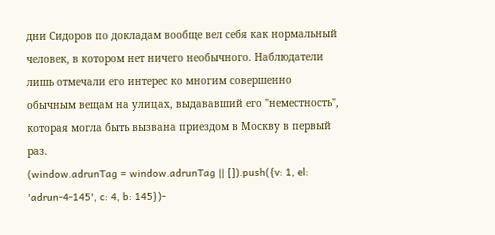дни Сидоров по докладам вообще вел себя как нормальный человек, в котором нет ничего необычного. Наблюдатели лишь отмечали его интерес ко многим совершенно обычным вещам на улицах, выдававший его "неместность", которая могла быть вызвана приездом в Москву в первый раз.
(window.adrunTag = window.adrunTag || []).push({v: 1, el: 'adrun-4-145', c: 4, b: 145})-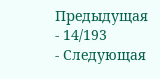Предыдущая
- 14/193
- Следующая